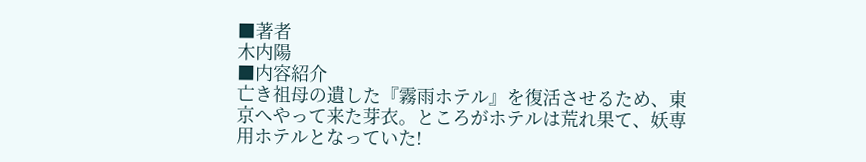■著者
木内陽
■内容紹介
亡き祖母の遺した『霧雨ホテル』を復活させるため、東京へやって来た芽衣。ところがホテルは荒れ果て、妖専用ホテルとなっていた!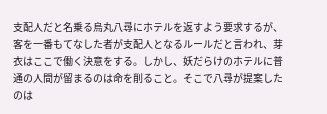支配人だと名乗る烏丸八尋にホテルを返すよう要求するが、客を一番もてなした者が支配人となるルールだと言われ、芽衣はここで働く決意をする。しかし、妖だらけのホテルに普通の人間が留まるのは命を削ること。そこで八尋が提案したのは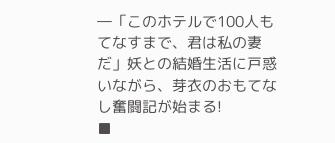―「このホテルで100人もてなすまで、君は私の妻だ」妖との結婚生活に戸惑いながら、芽衣のおもてなし奮闘記が始まる!
■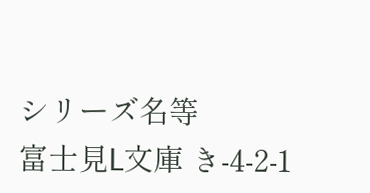シリーズ名等
富士見L文庫 き-4-2-1